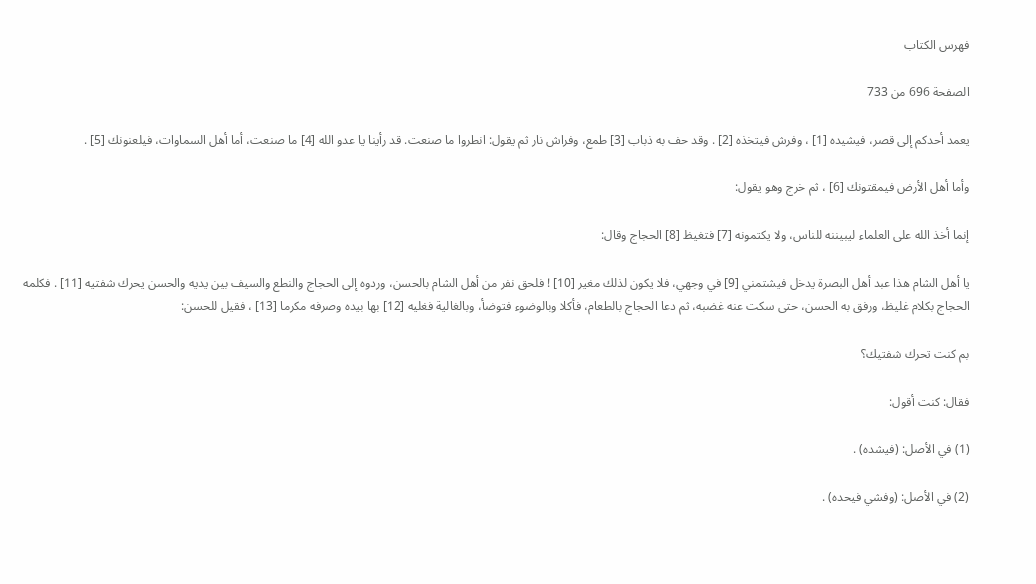فهرس الكتاب

الصفحة 696 من 733

يعمد أحدكم إلى قصر، فيشيده [1] ، وفرش فيتخذه [2] . وقد حف به ذباب [3] طمع، وفراش نار ثم يقول: انطروا ما صنعت. قد رأينا يا عدو الله [4] ما صنعت، أما أهل السماوات، فيلعنونك [5] .

وأما أهل الأرض فيمقتونك [6] ، ثم خرج وهو يقول:

إنما أخذ الله على العلماء ليبيننه للناس، ولا يكتمونه [7] فتغيظ [8] الحجاج وقال:

يا أهل الشام هذا عبد أهل البصرة يدخل فيشتمني [9] في وجهي، فلا يكون لذلك مغير [10] ! فلحق نفر من أهل الشام بالحسن، وردوه إلى الحجاج والنطع والسيف بين يديه والحسن يحرك شفتيه [11] . فكلمه الحجاج بكلام غليظ، ورفق به الحسن، حتى سكت عنه غضبه، ثم دعا الحجاج بالطعام، فأكلا وبالوضوء فتوضأ، وبالغالية فغليه [12] بها بيده وصرفه مكرما [13] ، فقيل للحسن:

بم كنت تحرك شفتيك؟

فقال: كنت أقول:

(1) في الأصل: (فيشده) .

(2) في الأصل: (وفشي فيحده) .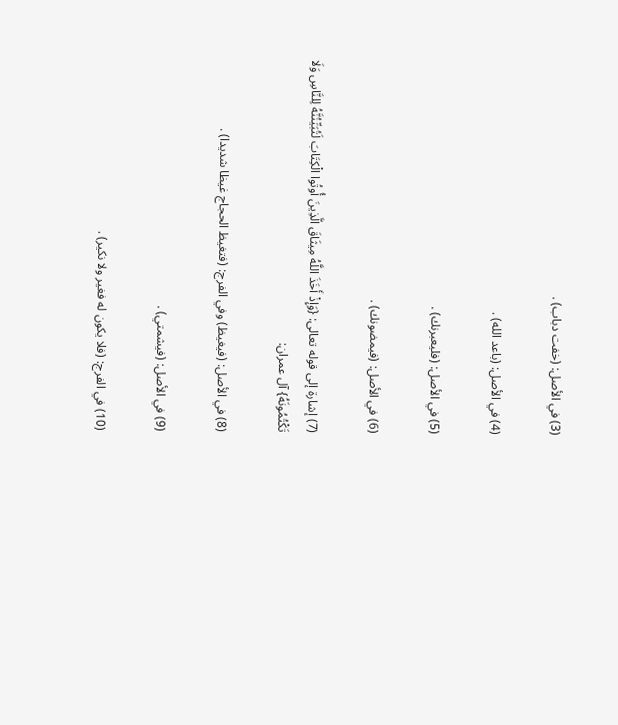(3) في الأصل: (خفت دباب) .

(4) في الأصل: (باعد الله) .

(5) في الأصل: (فليعبرنك) .

(6) في الأصل: (فيمضونك) .

(7) إشارة إلى قوله تعالى: {وَإِذْ أَخَذَ اللَّهُ مِيثَاقَ الَّذِينَ أُوتُوا الْكِتَابَ لَتُبَيِّنُنَّهُ لِلنَّاسِ وَلَا تَكْتُمُونَهُ} آل عمران:

(8) في الأصل: (فيغيظ) وفي الفرج: (فتغيظ الحجاج غيظا شديدا) .

(9) في الأصل: (فيشمتي) .

(10) في الفرج: (فلا يكون له فغير ولا نكير) .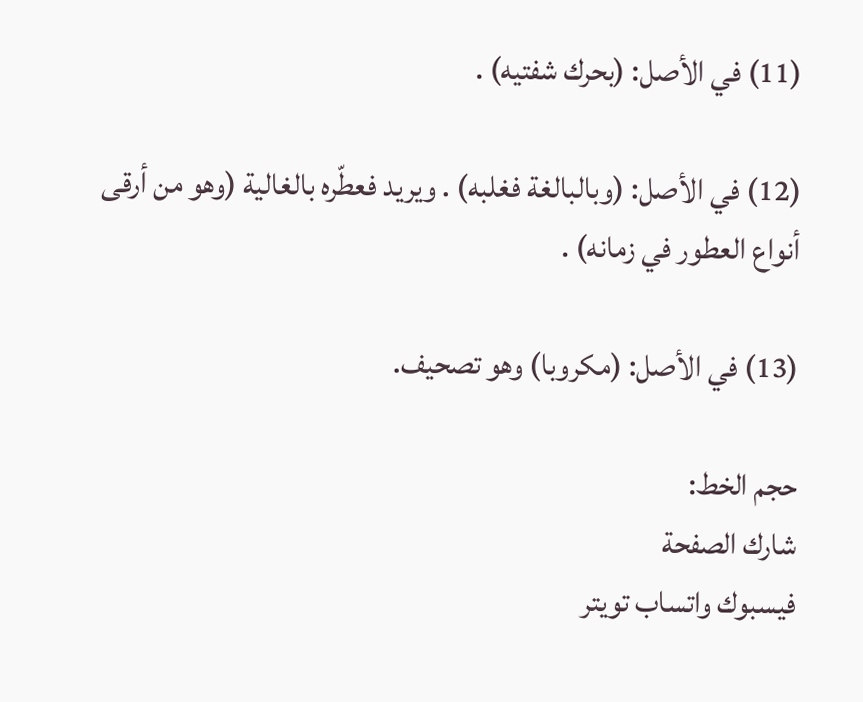(11) في الأصل: (بحرك شفتيه) .

(12) في الأصل: (وبالبالغة فغلبه) . ويريد فعطّره بالغالية (وهو من أرقى أنواع العطور في زمانه) .

(13) في الأصل: (مكروبا) وهو تصحيف.

حجم الخط:
شارك الصفحة
فيسبوك واتساب تويتر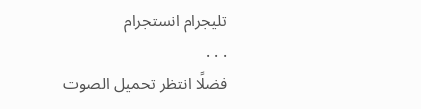تليجرام انستجرام
. . .
فضلًا انتظر تحميل الصوت